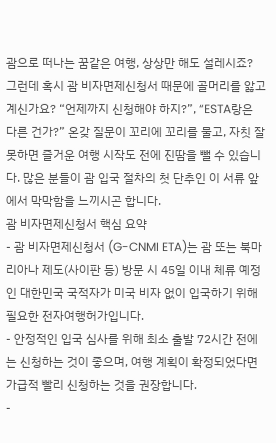괌으로 떠나는 꿈같은 여행, 상상만 해도 설레시죠? 그런데 혹시 괌 비자면제신청서 때문에 골머리를 앓고 계신가요? “언제까지 신청해야 하지?”, “ESTA랑은 다른 건가?” 온갖 질문이 꼬리에 꼬리를 물고, 자칫 잘못하면 즐거운 여행 시작도 전에 진땀을 뺄 수 있습니다. 많은 분들이 괌 입국 절차의 첫 단추인 이 서류 앞에서 막막함을 느끼시곤 합니다.
괌 비자면제신청서 핵심 요약
- 괌 비자면제신청서 (G-CNMI ETA)는 괌 또는 북마리아나 제도(사이판 등) 방문 시 45일 이내 체류 예정인 대한민국 국적자가 미국 비자 없이 입국하기 위해 필요한 전자여행허가입니다.
- 안정적인 입국 심사를 위해 최소 출발 72시간 전에는 신청하는 것이 좋으며, 여행 계획이 확정되었다면 가급적 빨리 신청하는 것을 권장합니다.
-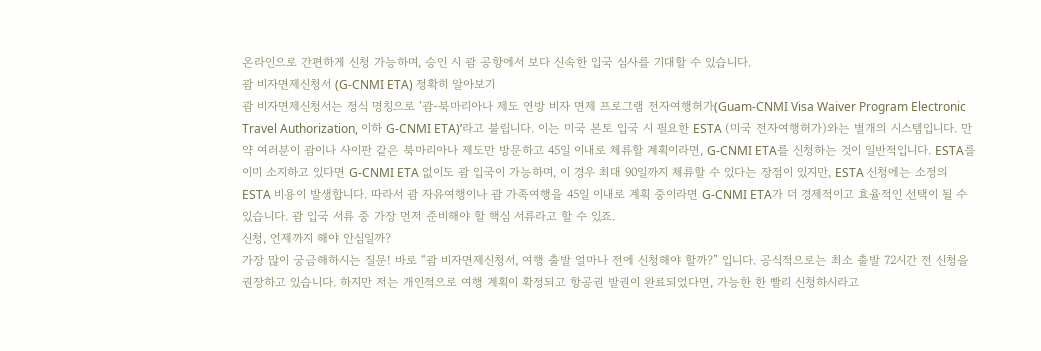온라인으로 간편하게 신청 가능하며, 승인 시 괌 공항에서 보다 신속한 입국 심사를 기대할 수 있습니다.
괌 비자면제신청서 (G-CNMI ETA) 정확히 알아보기
괌 비자면제신청서는 정식 명칭으로 ‘괌-북마리아나 제도 연방 비자 면제 프로그램 전자여행허가(Guam-CNMI Visa Waiver Program Electronic Travel Authorization, 이하 G-CNMI ETA)’라고 불립니다. 이는 미국 본토 입국 시 필요한 ESTA (미국 전자여행허가)와는 별개의 시스템입니다. 만약 여러분이 괌이나 사이판 같은 북마리아나 제도만 방문하고 45일 이내로 체류할 계획이라면, G-CNMI ETA를 신청하는 것이 일반적입니다. ESTA를 이미 소지하고 있다면 G-CNMI ETA 없이도 괌 입국이 가능하며, 이 경우 최대 90일까지 체류할 수 있다는 장점이 있지만, ESTA 신청에는 소정의 ESTA 비용이 발생합니다. 따라서 괌 자유여행이나 괌 가족여행을 45일 이내로 계획 중이라면 G-CNMI ETA가 더 경제적이고 효율적인 선택이 될 수 있습니다. 괌 입국 서류 중 가장 먼저 준비해야 할 핵심 서류라고 할 수 있죠.
신청, 언제까지 해야 안심일까?
가장 많이 궁금해하시는 질문! 바로 “괌 비자면제신청서, 여행 출발 얼마나 전에 신청해야 할까?” 입니다. 공식적으로는 최소 출발 72시간 전 신청을 권장하고 있습니다. 하지만 저는 개인적으로 여행 계획이 확정되고 항공권 발권이 완료되었다면, 가능한 한 빨리 신청하시라고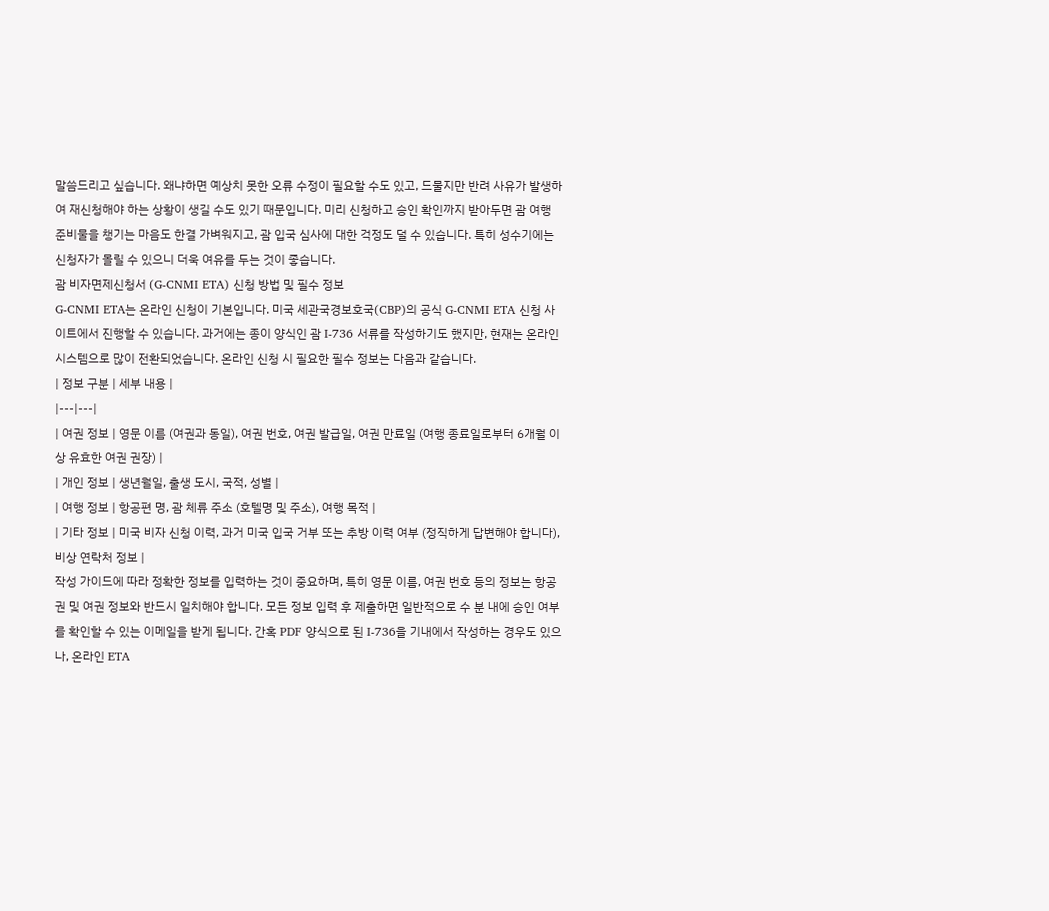말씀드리고 싶습니다. 왜냐하면 예상치 못한 오류 수정이 필요할 수도 있고, 드물지만 반려 사유가 발생하여 재신청해야 하는 상황이 생길 수도 있기 때문입니다. 미리 신청하고 승인 확인까지 받아두면 괌 여행 준비물을 챙기는 마음도 한결 가벼워지고, 괌 입국 심사에 대한 걱정도 덜 수 있습니다. 특히 성수기에는 신청자가 몰릴 수 있으니 더욱 여유를 두는 것이 좋습니다.
괌 비자면제신청서 (G-CNMI ETA) 신청 방법 및 필수 정보
G-CNMI ETA는 온라인 신청이 기본입니다. 미국 세관국경보호국(CBP)의 공식 G-CNMI ETA 신청 사이트에서 진행할 수 있습니다. 과거에는 종이 양식인 괌 I-736 서류를 작성하기도 했지만, 현재는 온라인 시스템으로 많이 전환되었습니다. 온라인 신청 시 필요한 필수 정보는 다음과 같습니다.
| 정보 구분 | 세부 내용 |
|---|---|
| 여권 정보 | 영문 이름 (여권과 동일), 여권 번호, 여권 발급일, 여권 만료일 (여행 종료일로부터 6개월 이상 유효한 여권 권장) |
| 개인 정보 | 생년월일, 출생 도시, 국적, 성별 |
| 여행 정보 | 항공편 명, 괌 체류 주소 (호텔명 및 주소), 여행 목적 |
| 기타 정보 | 미국 비자 신청 이력, 과거 미국 입국 거부 또는 추방 이력 여부 (정직하게 답변해야 합니다), 비상 연락처 정보 |
작성 가이드에 따라 정확한 정보를 입력하는 것이 중요하며, 특히 영문 이름, 여권 번호 등의 정보는 항공권 및 여권 정보와 반드시 일치해야 합니다. 모든 정보 입력 후 제출하면 일반적으로 수 분 내에 승인 여부를 확인할 수 있는 이메일을 받게 됩니다. 간혹 PDF 양식으로 된 I-736을 기내에서 작성하는 경우도 있으나, 온라인 ETA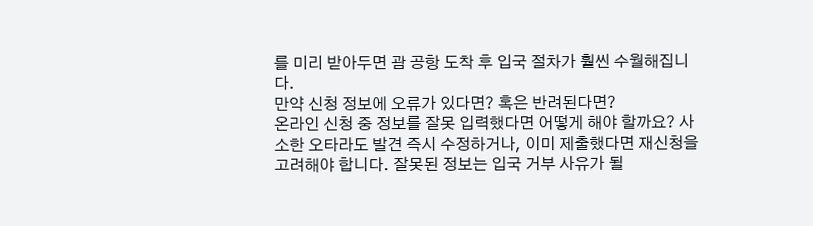를 미리 받아두면 괌 공항 도착 후 입국 절차가 훨씬 수월해집니다.
만약 신청 정보에 오류가 있다면? 혹은 반려된다면?
온라인 신청 중 정보를 잘못 입력했다면 어떻게 해야 할까요? 사소한 오타라도 발견 즉시 수정하거나, 이미 제출했다면 재신청을 고려해야 합니다. 잘못된 정보는 입국 거부 사유가 될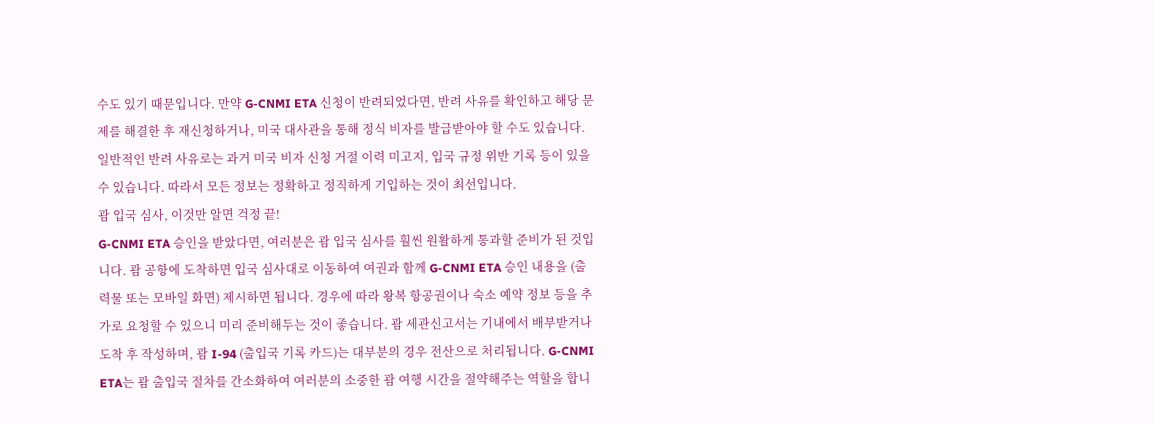수도 있기 때문입니다. 만약 G-CNMI ETA 신청이 반려되었다면, 반려 사유를 확인하고 해당 문제를 해결한 후 재신청하거나, 미국 대사관을 통해 정식 비자를 발급받아야 할 수도 있습니다. 일반적인 반려 사유로는 과거 미국 비자 신청 거절 이력 미고지, 입국 규정 위반 기록 등이 있을 수 있습니다. 따라서 모든 정보는 정확하고 정직하게 기입하는 것이 최선입니다.
괌 입국 심사, 이것만 알면 걱정 끝!
G-CNMI ETA 승인을 받았다면, 여러분은 괌 입국 심사를 훨씬 원활하게 통과할 준비가 된 것입니다. 괌 공항에 도착하면 입국 심사대로 이동하여 여권과 함께 G-CNMI ETA 승인 내용을 (출력물 또는 모바일 화면) 제시하면 됩니다. 경우에 따라 왕복 항공권이나 숙소 예약 정보 등을 추가로 요청할 수 있으니 미리 준비해두는 것이 좋습니다. 괌 세관신고서는 기내에서 배부받거나 도착 후 작성하며, 괌 I-94 (출입국 기록 카드)는 대부분의 경우 전산으로 처리됩니다. G-CNMI ETA는 괌 출입국 절차를 간소화하여 여러분의 소중한 괌 여행 시간을 절약해주는 역할을 합니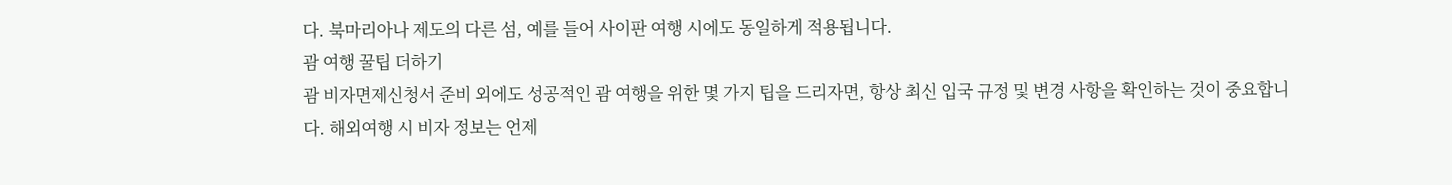다. 북마리아나 제도의 다른 섬, 예를 들어 사이판 여행 시에도 동일하게 적용됩니다.
괌 여행 꿀팁 더하기
괌 비자면제신청서 준비 외에도 성공적인 괌 여행을 위한 몇 가지 팁을 드리자면, 항상 최신 입국 규정 및 변경 사항을 확인하는 것이 중요합니다. 해외여행 시 비자 정보는 언제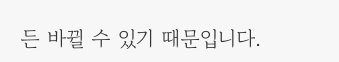든 바뀔 수 있기 때문입니다.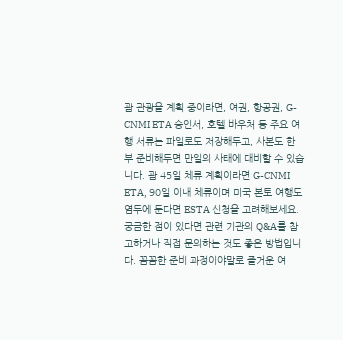괌 관광을 계획 중이라면, 여권, 항공권, G-CNMI ETA 승인서, 호텔 바우처 등 주요 여행 서류는 파일로도 저장해두고, 사본도 한 부 준비해두면 만일의 사태에 대비할 수 있습니다. 괌 45일 체류 계획이라면 G-CNMI ETA, 90일 이내 체류이며 미국 본토 여행도 염두에 둔다면 ESTA 신청을 고려해보세요. 궁금한 점이 있다면 관련 기관의 Q&A를 참고하거나 직접 문의하는 것도 좋은 방법입니다. 꼼꼼한 준비 과정이야말로 즐거운 여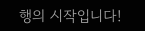행의 시작입니다!